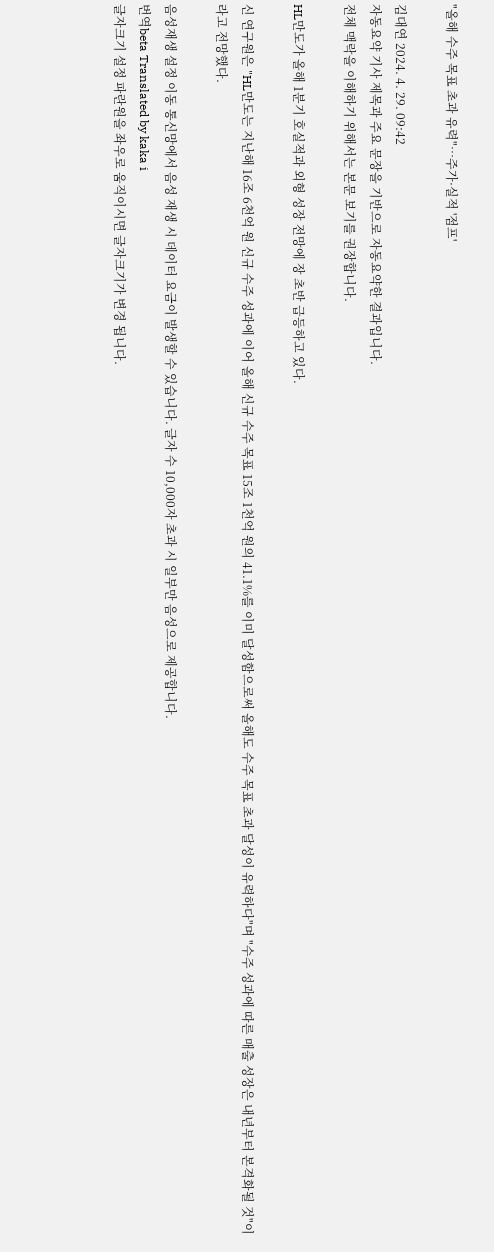"올해 수주 목표 초과 유력"…주가·실적 '점프'

김대연 2024. 4. 29. 09:42
자동요약 기사 제목과 주요 문장을 기반으로 자동요약한 결과입니다.
전체 맥락을 이해하기 위해서는 본문 보기를 권장합니다.

HL만도가 올해 1분기 호실적과 외형 성장 전망에 장 초반 급등하고 있다.

신 연구원은 "HL만도는 지난해 16조 6천억 원 신규 수주 성과에 이어 올해 신규 수주 목표 15조 1천억 원의 41.1%를 이미 달성함으로써 올해도 수주 목표 초과 달성이 유력하다"며 "수주 성과에 따른 매출 성장은 내년부터 본격화될 것"이라고 전망했다.

음성재생 설정 이동 통신망에서 음성 재생 시 데이터 요금이 발생할 수 있습니다. 글자 수 10,000자 초과 시 일부만 음성으로 제공합니다.
번역beta Translated by kaka i
글자크기 설정 파란원을 좌우로 움직이시면 글자크기가 변경 됩니다.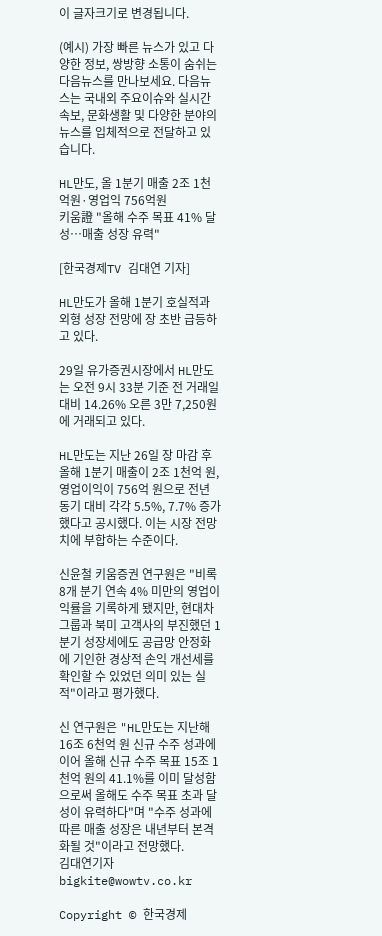이 글자크기로 변경됩니다.

(예시) 가장 빠른 뉴스가 있고 다양한 정보, 쌍방향 소통이 숨쉬는 다음뉴스를 만나보세요. 다음뉴스는 국내외 주요이슈와 실시간 속보, 문화생활 및 다양한 분야의 뉴스를 입체적으로 전달하고 있습니다.

HL만도, 올 1분기 매출 2조 1천억원·영업익 756억원
키움證 "올해 수주 목표 41% 달성…매출 성장 유력"

[한국경제TV 김대연 기자]

HL만도가 올해 1분기 호실적과 외형 성장 전망에 장 초반 급등하고 있다.

29일 유가증권시장에서 HL만도는 오전 9시 33분 기준 전 거래일 대비 14.26% 오른 3만 7,250원에 거래되고 있다.

HL만도는 지난 26일 장 마감 후 올해 1분기 매출이 2조 1천억 원, 영업이익이 756억 원으로 전년 동기 대비 각각 5.5%, 7.7% 증가했다고 공시했다. 이는 시장 전망치에 부합하는 수준이다.

신윤철 키움증권 연구원은 "비록 8개 분기 연속 4% 미만의 영업이익률을 기록하게 됐지만, 현대차그룹과 북미 고객사의 부진했던 1분기 성장세에도 공급망 안정화에 기인한 경상적 손익 개선세를 확인할 수 있었던 의미 있는 실적"이라고 평가했다.

신 연구원은 "HL만도는 지난해 16조 6천억 원 신규 수주 성과에 이어 올해 신규 수주 목표 15조 1천억 원의 41.1%를 이미 달성함으로써 올해도 수주 목표 초과 달성이 유력하다"며 "수주 성과에 따른 매출 성장은 내년부터 본격화될 것"이라고 전망했다.
김대연기자 bigkite@wowtv.co.kr

Copyright © 한국경제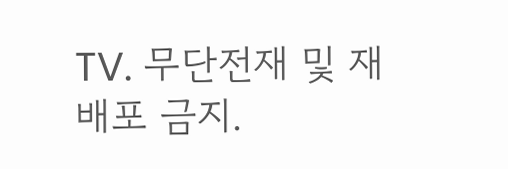TV. 무단전재 및 재배포 금지.